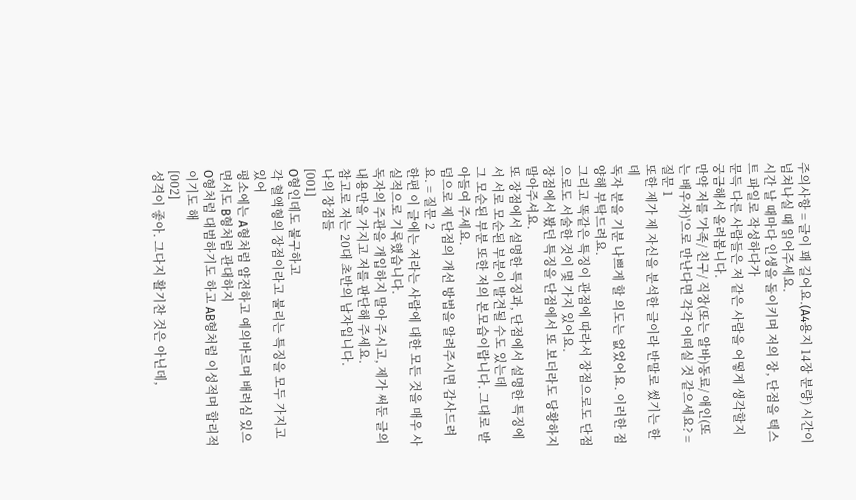주의사항 = 글이 꽤 길어요.(A4용지 14장 분량) 시간이 넘쳐나실 때 읽어주세요.
시간 날 때마다 인생을 돌이키며 저의 장, 단점을 텍스트 파일로 작성하다가
문득 다른 사람들은 저 같은 사람을 어떻게 생각할지 궁금해서 올려봅니다.
만약 저를 '가족/ 친구/ 직장(또는 알바)동료/ 애인(또는 배우자)'으로 만난다면 각각 어떠실 것 같으세요? = 질문 1
또한 제가 제 자신을 분석한 글이라 반말로 썼기는 한데
독자 분을 기분 나쁘게 할 의도는 없었어요. 이러한 점 양해 부탁드려요.
그리고 똑같은 특징이 관점에 따라서 장점으로도 단점으로도 서술한 것이 몇 가지 있어요.
장점에서 봤던 특징을 단점에서 또 보더라도 당황하지 말아주셔요.
또 장점에서 설명한 특징과, 단점에서 설명한 특징에서 서로 모순된 부분이 발견될 수도 있는데
그 모순된 부분 또한 저의 본모습이랍니다. 그대로 받아들여 주세요.
덤으로 제 단점의 개선 방법을 알려주시면 감사드려요. = 질문 2
한편 이 글에는 저라는 사람에 대한 모든 것을 매우 사실적으로 기록했습니다.
독자의 주관을 개입하지 말아 주시고, 제가 써둔 글의 내용만을 가지고 저를 판단해 주세요.
참고로 저는 20대 초반의 남자입니다.
나의 장점들
[001]
O형인데도 불구하고
각 혈액형의 장점이라고 불리는 특징을 모두 가지고 있어
평소에는 A형처럼 얌전하고 예의바르며 배려심 있으면서도 B형처럼 관대하지
O형처럼 대범하기도 하고 AB형처럼 이성적며 합리적이기도 해
[002]
성격이 좋아. 그다지 활기찬 것은 아닌데,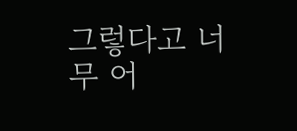그렇다고 너무 어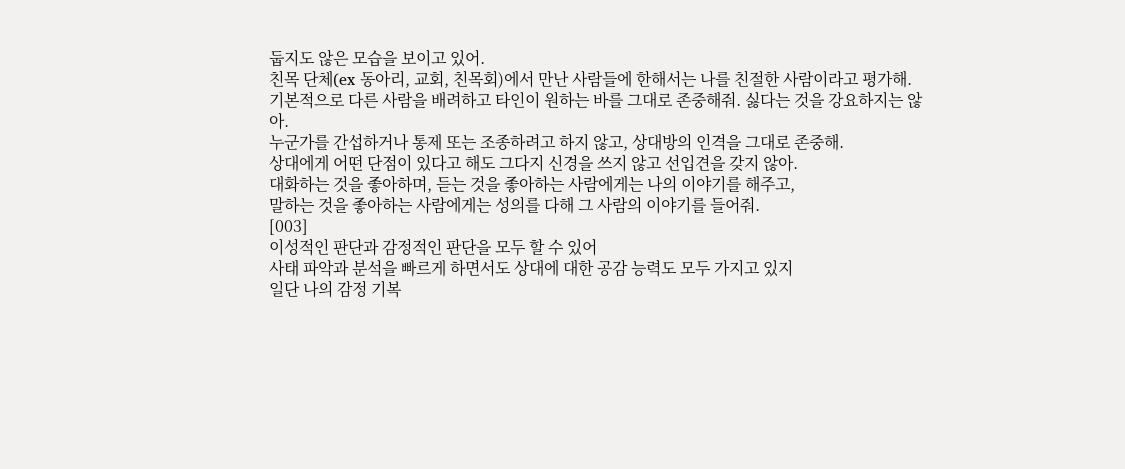둡지도 않은 모습을 보이고 있어.
친목 단체(ex 동아리, 교회, 친목회)에서 만난 사람들에 한해서는 나를 친절한 사람이라고 평가해.
기본적으로 다른 사람을 배려하고 타인이 원하는 바를 그대로 존중해줘. 싫다는 것을 강요하지는 않아.
누군가를 간섭하거나 통제 또는 조종하려고 하지 않고, 상대방의 인격을 그대로 존중해.
상대에게 어떤 단점이 있다고 해도 그다지 신경을 쓰지 않고 선입견을 갖지 않아.
대화하는 것을 좋아하며, 듣는 것을 좋아하는 사람에게는 나의 이야기를 해주고,
말하는 것을 좋아하는 사람에게는 성의를 다해 그 사람의 이야기를 들어줘.
[003]
이성적인 판단과 감정적인 판단을 모두 할 수 있어
사태 파악과 분석을 빠르게 하면서도 상대에 대한 공감 능력도 모두 가지고 있지
일단 나의 감정 기복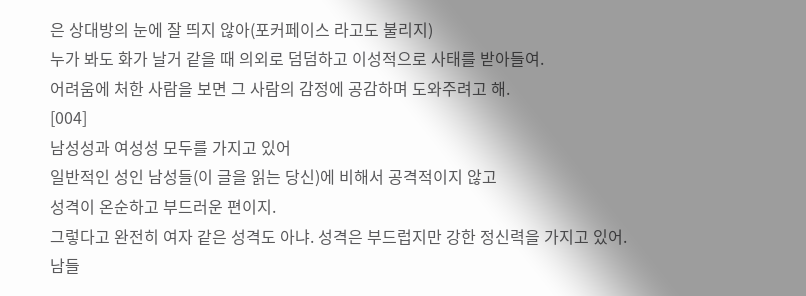은 상대방의 눈에 잘 띄지 않아(포커페이스 라고도 불리지)
누가 봐도 화가 날거 같을 때 의외로 덤덤하고 이성적으로 사태를 받아들여.
어려움에 처한 사람을 보면 그 사람의 감정에 공감하며 도와주려고 해.
[004]
남성성과 여성성 모두를 가지고 있어
일반적인 성인 남성들(이 글을 읽는 당신)에 비해서 공격적이지 않고
성격이 온순하고 부드러운 편이지.
그렇다고 완전히 여자 같은 성격도 아냐. 성격은 부드럽지만 강한 정신력을 가지고 있어.
남들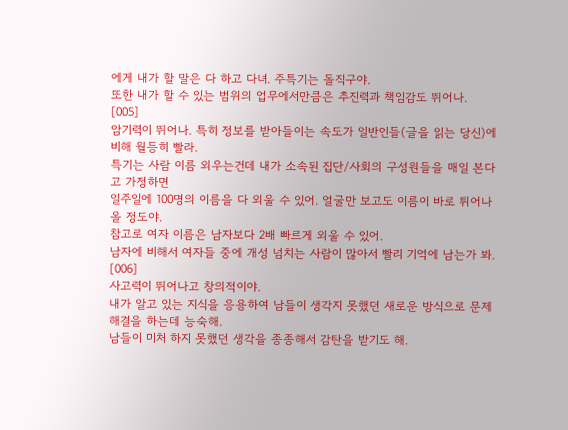에게 내가 할 말은 다 하고 다녀. 주특기는 돌직구야.
또한 내가 할 수 있는 범위의 업무에서만큼은 추진력과 책임감도 뛰어나.
[005]
암기력이 뛰어나. 특히 정보를 받아들이는 속도가 일반인들(글을 읽는 당신)에 비해 월등히 빨라.
특기는 사람 이름 외우는건데 내가 소속된 집단/사회의 구성원들을 매일 본다고 가정하면
일주일에 100명의 이름을 다 외울 수 있어. 얼굴만 보고도 이름이 바로 튀어나올 정도야.
참고로 여자 이름은 남자보다 2배 빠르게 외울 수 있어.
남자에 비해서 여자들 중에 개성 넘치는 사람이 많아서 빨리 기억에 남는가 봐.
[006]
사고력이 뛰어나고 창의적이야.
내가 알고 있는 지식을 응용하여 남들이 생각지 못했던 새로운 방식으로 문제 해결을 하는데 능숙해.
남들이 미처 하지 못했던 생각을 종종해서 감탄을 받기도 해.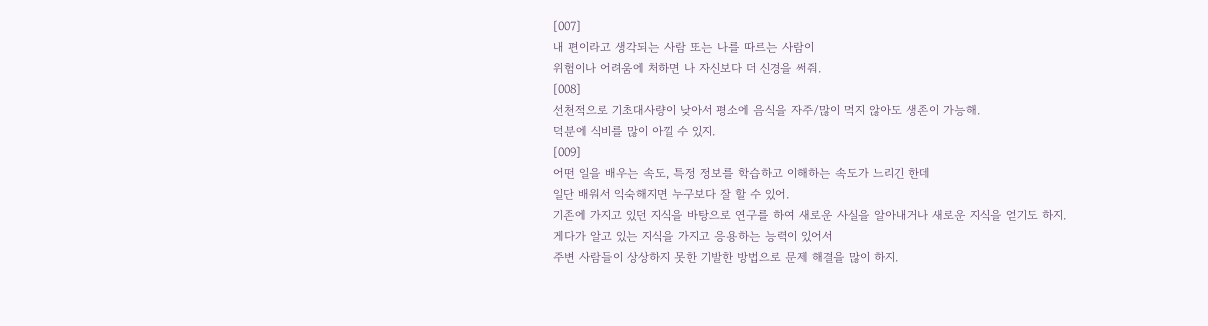[007]
내 편이라고 생각되는 사람 또는 나를 따르는 사람이
위험이나 어려움에 처하면 나 자신보다 더 신경을 써줘.
[008]
선천적으로 기초대사량이 낮아서 평소에 음식을 자주/많이 먹지 않아도 생존이 가능해.
덕분에 식비를 많이 아낄 수 있지.
[009]
어떤 일을 배우는 속도, 특정 정보를 학습하고 이해하는 속도가 느리긴 한데
일단 배워서 익숙해지면 누구보다 잘 할 수 있어.
기존에 가지고 있던 지식을 바탕으로 연구를 하여 새로운 사실을 알아내거나 새로운 지식을 얻기도 하지.
게다가 알고 있는 지식을 가지고 응용하는 능력이 있어서
주변 사람들이 상상하지 못한 기발한 방법으로 문제 해결을 많이 하지.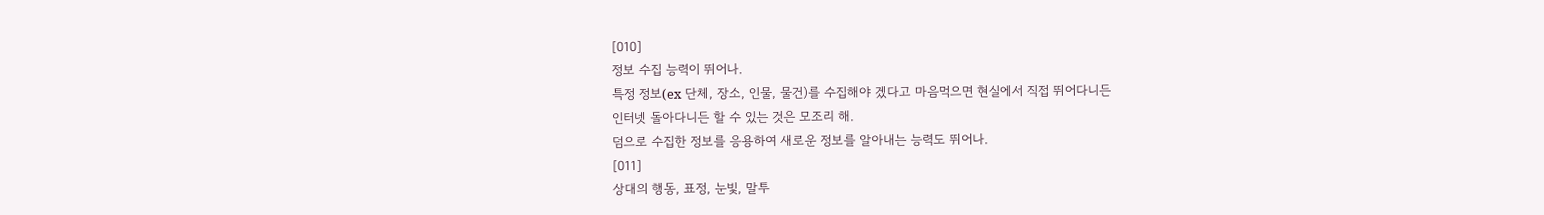[010]
정보 수집 능력이 뛰어나.
특정 정보(ex 단체, 장소, 인물, 물건)를 수집해야 겠다고 마음먹으면 현실에서 직접 뛰어다니든
인터넷 돌아다니든 할 수 있는 것은 모조리 해.
덤으로 수집한 정보를 응용하여 새로운 정보를 알아내는 능력도 뛰어나.
[011]
상대의 행동, 표정, 눈빛, 말투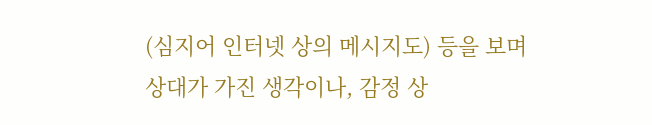(심지어 인터넷 상의 메시지도) 등을 보며
상대가 가진 생각이나, 감정 상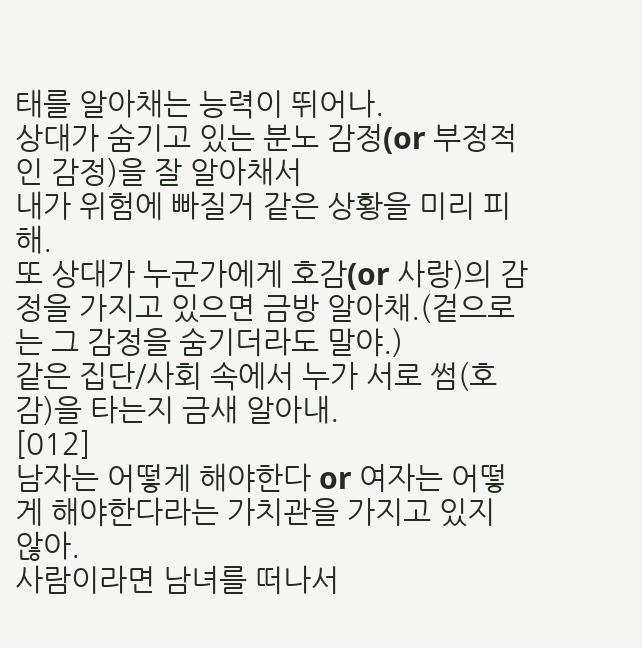태를 알아채는 능력이 뛰어나.
상대가 숨기고 있는 분노 감정(or 부정적인 감정)을 잘 알아채서
내가 위험에 빠질거 같은 상황을 미리 피해.
또 상대가 누군가에게 호감(or 사랑)의 감정을 가지고 있으면 금방 알아채.(겉으로는 그 감정을 숨기더라도 말야.)
같은 집단/사회 속에서 누가 서로 썸(호감)을 타는지 금새 알아내.
[012]
남자는 어떻게 해야한다 or 여자는 어떻게 해야한다라는 가치관을 가지고 있지 않아.
사람이라면 남녀를 떠나서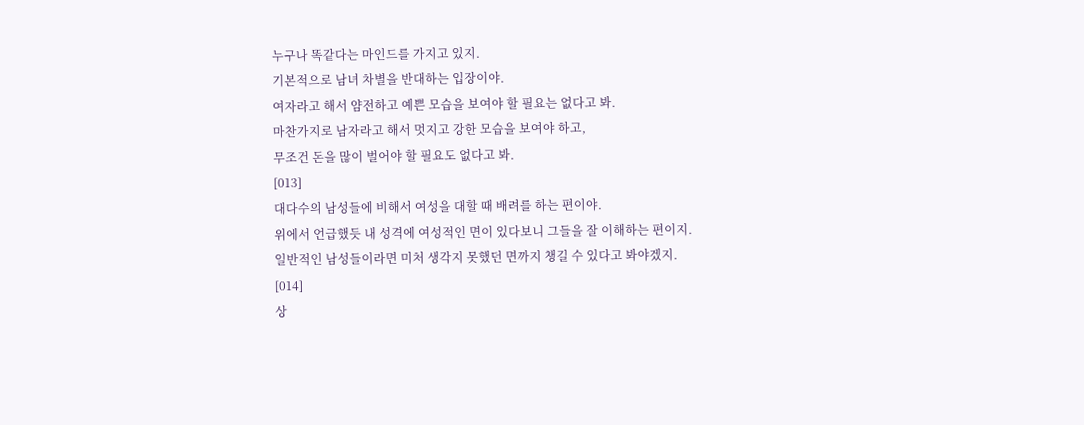누구나 똑같다는 마인드를 가지고 있지.
기본적으로 남녀 차별을 반대하는 입장이야.
여자라고 해서 얌전하고 예쁜 모습을 보여야 할 필요는 없다고 봐.
마찬가지로 남자라고 해서 멋지고 강한 모습을 보여야 하고,
무조건 돈을 많이 벌어야 할 필요도 없다고 봐.
[013]
대다수의 남성들에 비해서 여성을 대할 때 배려를 하는 편이야.
위에서 언급했듯 내 성격에 여성적인 면이 있다보니 그들을 잘 이해하는 편이지.
일반적인 남성들이라면 미처 생각지 못했던 면까지 챙길 수 있다고 봐야겠지.
[014]
상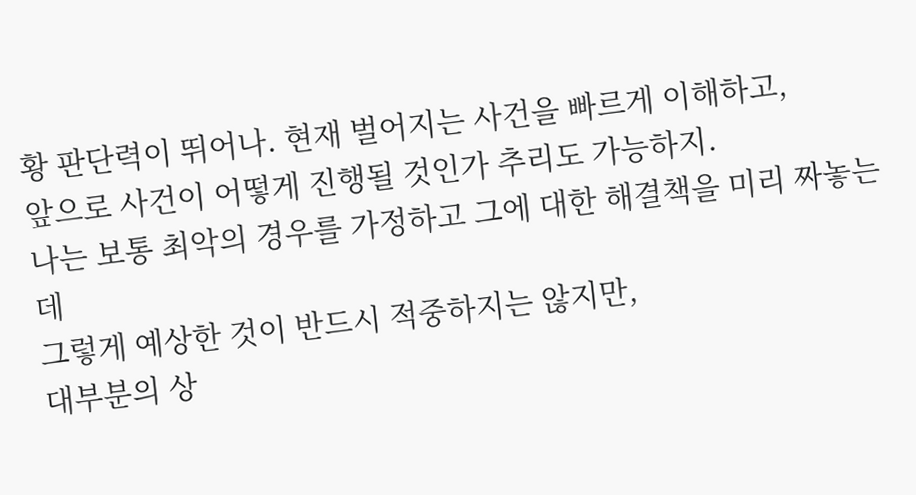황 판단력이 뛰어나. 현재 벌어지는 사건을 빠르게 이해하고,
앞으로 사건이 어떻게 진행될 것인가 추리도 가능하지.
나는 보통 최악의 경우를 가정하고 그에 대한 해결책을 미리 짜놓는데
그렇게 예상한 것이 반드시 적중하지는 않지만,
대부분의 상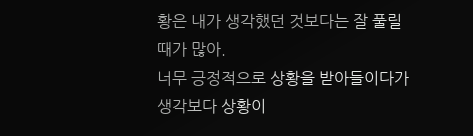황은 내가 생각했던 것보다는 잘 풀릴 때가 많아.
너무 긍정적으로 상황을 받아들이다가
생각보다 상황이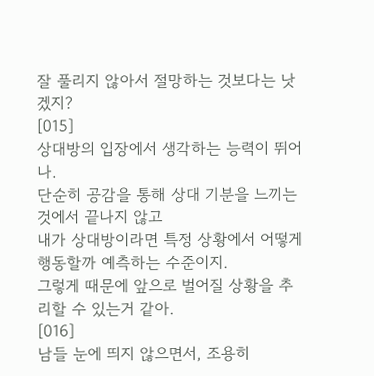잘 풀리지 않아서 절망하는 것보다는 낫겠지?
[015]
상대방의 입장에서 생각하는 능력이 뛰어나.
단순히 공감을 통해 상대 기분을 느끼는 것에서 끝나지 않고
내가 상대방이라면 특정 상황에서 어떻게 행동할까 예측하는 수준이지.
그렇게 때문에 앞으로 벌어질 상황을 추리할 수 있는거 같아.
[016]
남들 눈에 띄지 않으면서, 조용히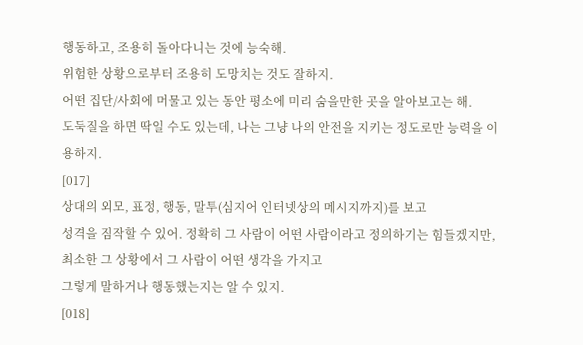행동하고, 조용히 돌아다니는 것에 능숙해.
위험한 상황으로부터 조용히 도망치는 것도 잘하지.
어떤 집단/사회에 머물고 있는 동안 평소에 미리 숨을만한 곳을 알아보고는 해.
도둑질을 하면 딱일 수도 있는데, 나는 그냥 나의 안전을 지키는 정도로만 능력을 이용하지.
[017]
상대의 외모, 표정, 행동, 말투(심지어 인터넷상의 메시지까지)를 보고
성격을 짐작할 수 있어. 정확히 그 사람이 어떤 사람이라고 정의하기는 힘들겠지만,
최소한 그 상황에서 그 사람이 어떤 생각을 가지고
그렇게 말하거나 행동했는지는 알 수 있지.
[018]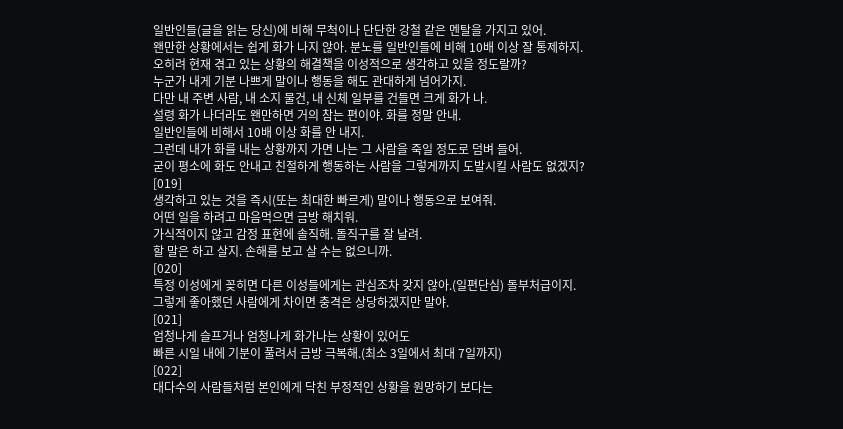일반인들(글을 읽는 당신)에 비해 무척이나 단단한 강철 같은 멘탈을 가지고 있어.
왠만한 상황에서는 쉽게 화가 나지 않아. 분노를 일반인들에 비해 10배 이상 잘 통제하지.
오히려 현재 겪고 있는 상황의 해결책을 이성적으로 생각하고 있을 정도랄까?
누군가 내게 기분 나쁘게 말이나 행동을 해도 관대하게 넘어가지.
다만 내 주변 사람, 내 소지 물건, 내 신체 일부를 건들면 크게 화가 나.
설령 화가 나더라도 왠만하면 거의 참는 편이야. 화를 정말 안내.
일반인들에 비해서 10배 이상 화를 안 내지.
그런데 내가 화를 내는 상황까지 가면 나는 그 사람을 죽일 정도로 덤벼 들어.
굳이 평소에 화도 안내고 친절하게 행동하는 사람을 그렇게까지 도발시킬 사람도 없겠지?
[019]
생각하고 있는 것을 즉시(또는 최대한 빠르게) 말이나 행동으로 보여줘.
어떤 일을 하려고 마음먹으면 금방 해치워.
가식적이지 않고 감정 표현에 솔직해. 돌직구를 잘 날려.
할 말은 하고 살지. 손해를 보고 살 수는 없으니까.
[020]
특정 이성에게 꽂히면 다른 이성들에게는 관심조차 갖지 않아.(일편단심) 돌부처급이지.
그렇게 좋아했던 사람에게 차이면 충격은 상당하겠지만 말야.
[021]
엄청나게 슬프거나 엄청나게 화가나는 상황이 있어도
빠른 시일 내에 기분이 풀려서 금방 극복해.(최소 3일에서 최대 7일까지)
[022]
대다수의 사람들처럼 본인에게 닥친 부정적인 상황을 원망하기 보다는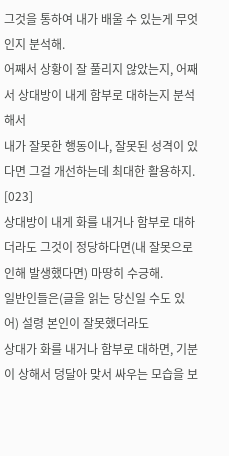그것을 통하여 내가 배울 수 있는게 무엇인지 분석해.
어째서 상황이 잘 풀리지 않았는지, 어째서 상대방이 내게 함부로 대하는지 분석해서
내가 잘못한 행동이나, 잘못된 성격이 있다면 그걸 개선하는데 최대한 활용하지.
[023]
상대방이 내게 화를 내거나 함부로 대하더라도 그것이 정당하다면(내 잘못으로 인해 발생했다면) 마땅히 수긍해.
일반인들은(글을 읽는 당신일 수도 있어) 설령 본인이 잘못했더라도
상대가 화를 내거나 함부로 대하면, 기분이 상해서 덩달아 맞서 싸우는 모습을 보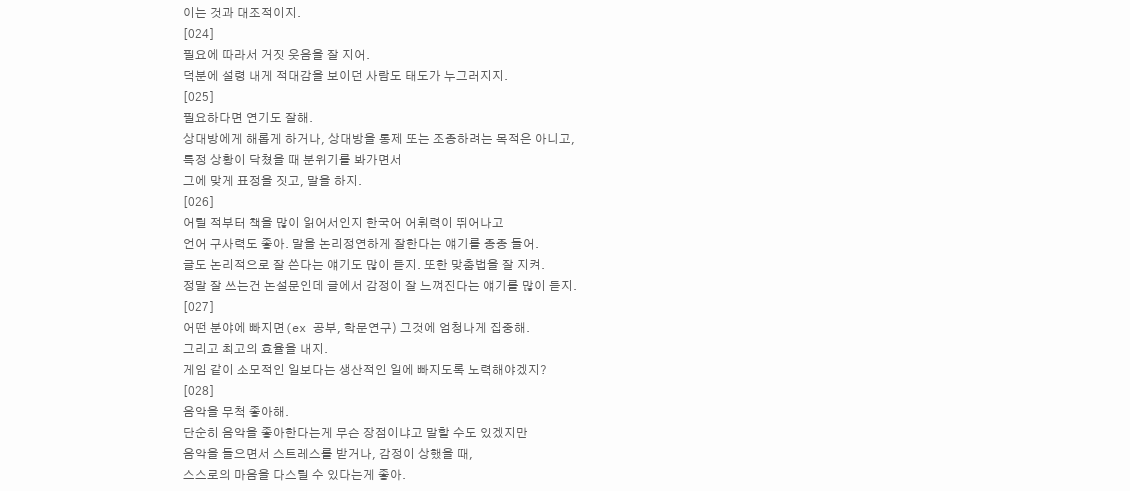이는 것과 대조적이지.
[024]
필요에 따라서 거짓 웃음을 잘 지어.
덕분에 설령 내게 적대감을 보이던 사람도 태도가 누그러지지.
[025]
필요하다면 연기도 잘해.
상대방에게 해롭게 하거나, 상대방을 통제 또는 조종하려는 목적은 아니고,
특정 상황이 닥쳤을 때 분위기를 봐가면서
그에 맞게 표정을 짓고, 말을 하지.
[026]
어릴 적부터 책을 많이 읽어서인지 한국어 어휘력이 뛰어나고
언어 구사력도 좋아. 말을 논리정연하게 잘한다는 얘기를 종종 들어.
글도 논리적으로 잘 쓴다는 얘기도 많이 듣지. 또한 맞춤법을 잘 지켜.
정말 잘 쓰는건 논설문인데 글에서 감정이 잘 느껴진다는 얘기를 많이 듣지.
[027]
어떤 분야에 빠지면(ex 공부, 학문연구) 그것에 엄청나게 집중해.
그리고 최고의 효율을 내지.
게임 같이 소모적인 일보다는 생산적인 일에 빠지도록 노력해야겠지?
[028]
음악을 무척 좋아해.
단순히 음악을 좋아한다는게 무슨 장점이냐고 말할 수도 있겠지만
음악을 들으면서 스트레스를 받거나, 감정이 상했을 때,
스스로의 마음을 다스릴 수 있다는게 좋아.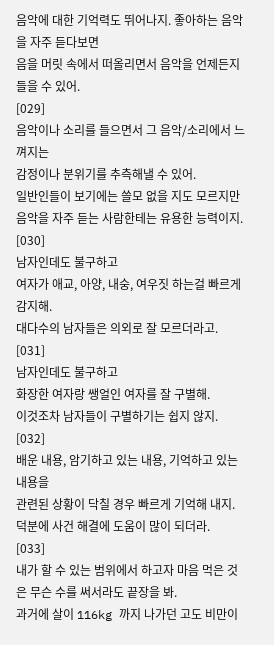음악에 대한 기억력도 뛰어나지. 좋아하는 음악을 자주 듣다보면
음을 머릿 속에서 떠올리면서 음악을 언제든지 들을 수 있어.
[029]
음악이나 소리를 들으면서 그 음악/소리에서 느껴지는
감정이나 분위기를 추측해낼 수 있어.
일반인들이 보기에는 쓸모 없을 지도 모르지만
음악을 자주 듣는 사람한테는 유용한 능력이지.
[030]
남자인데도 불구하고
여자가 애교, 아양, 내숭, 여우짓 하는걸 빠르게 감지해.
대다수의 남자들은 의외로 잘 모르더라고.
[031]
남자인데도 불구하고
화장한 여자랑 쌩얼인 여자를 잘 구별해.
이것조차 남자들이 구별하기는 쉽지 않지.
[032]
배운 내용, 암기하고 있는 내용, 기억하고 있는 내용을
관련된 상황이 닥칠 경우 빠르게 기억해 내지.
덕분에 사건 해결에 도움이 많이 되더라.
[033]
내가 할 수 있는 범위에서 하고자 마음 먹은 것은 무슨 수를 써서라도 끝장을 봐.
과거에 살이 116kg 까지 나가던 고도 비만이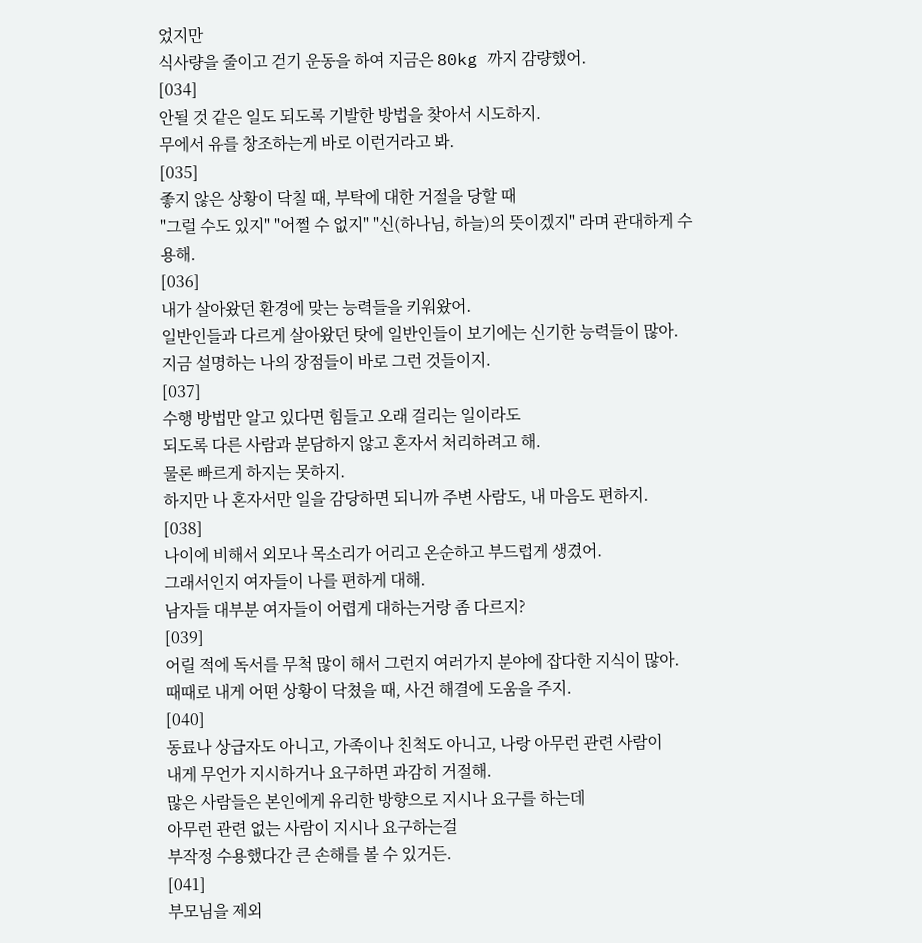었지만
식사량을 줄이고 걷기 운동을 하여 지금은 80kg 까지 감량했어.
[034]
안될 것 같은 일도 되도록 기발한 방법을 찾아서 시도하지.
무에서 유를 창조하는게 바로 이런거라고 봐.
[035]
좋지 않은 상황이 닥칠 때, 부탁에 대한 거절을 당할 때
"그럴 수도 있지" "어쩔 수 없지" "신(하나님, 하늘)의 뜻이겠지" 라며 관대하게 수용해.
[036]
내가 살아왔던 환경에 맞는 능력들을 키워왔어.
일반인들과 다르게 살아왔던 탓에 일반인들이 보기에는 신기한 능력들이 많아.
지금 설명하는 나의 장점들이 바로 그런 것들이지.
[037]
수행 방법만 알고 있다면 힘들고 오래 걸리는 일이라도
되도록 다른 사람과 분담하지 않고 혼자서 처리하려고 해.
물론 빠르게 하지는 못하지.
하지만 나 혼자서만 일을 감당하면 되니까 주변 사람도, 내 마음도 편하지.
[038]
나이에 비해서 외모나 목소리가 어리고 온순하고 부드럽게 생겼어.
그래서인지 여자들이 나를 편하게 대해.
남자들 대부분 여자들이 어렵게 대하는거랑 좀 다르지?
[039]
어릴 적에 독서를 무척 많이 해서 그런지 여러가지 분야에 잡다한 지식이 많아.
때때로 내게 어떤 상황이 닥쳤을 때, 사건 해결에 도움을 주지.
[040]
동료나 상급자도 아니고, 가족이나 친척도 아니고, 나랑 아무런 관련 사람이
내게 무언가 지시하거나 요구하면 과감히 거절해.
많은 사람들은 본인에게 유리한 방향으로 지시나 요구를 하는데
아무런 관련 없는 사람이 지시나 요구하는걸
부작정 수용했다간 큰 손해를 볼 수 있거든.
[041]
부모님을 제외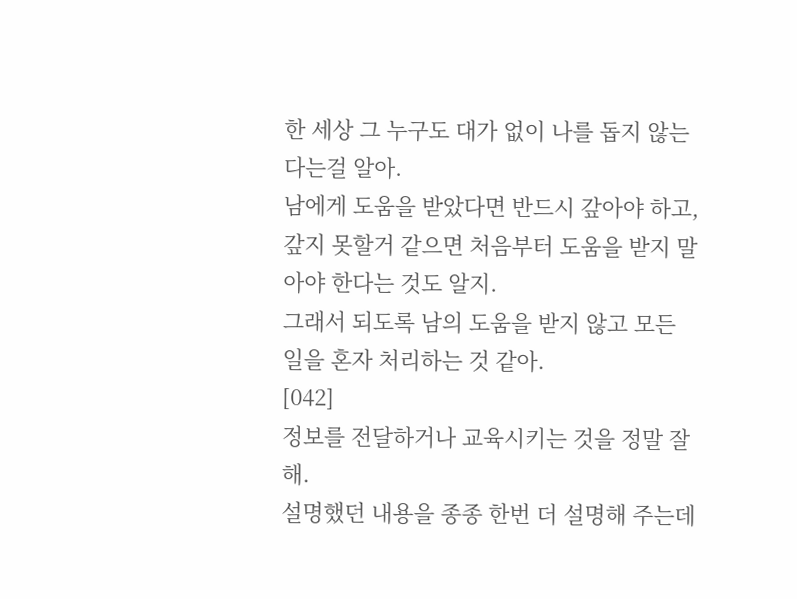한 세상 그 누구도 대가 없이 나를 돕지 않는다는걸 알아.
남에게 도움을 받았다면 반드시 갚아야 하고,
갚지 못할거 같으면 처음부터 도움을 받지 말아야 한다는 것도 알지.
그래서 되도록 남의 도움을 받지 않고 모든 일을 혼자 처리하는 것 같아.
[042]
정보를 전달하거나 교육시키는 것을 정말 잘해.
설명했던 내용을 종종 한번 더 설명해 주는데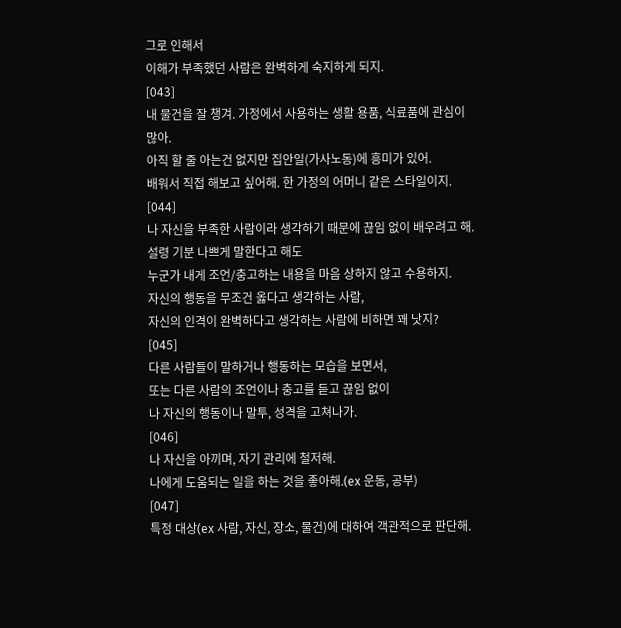그로 인해서
이해가 부족했던 사람은 완벽하게 숙지하게 되지.
[043]
내 물건을 잘 챙겨. 가정에서 사용하는 생활 용품, 식료품에 관심이 많아.
아직 할 줄 아는건 없지만 집안일(가사노동)에 흥미가 있어.
배워서 직접 해보고 싶어해. 한 가정의 어머니 같은 스타일이지.
[044]
나 자신을 부족한 사람이라 생각하기 때문에 끊임 없이 배우려고 해.
설령 기분 나쁘게 말한다고 해도
누군가 내게 조언/충고하는 내용을 마음 상하지 않고 수용하지.
자신의 행동을 무조건 옳다고 생각하는 사람,
자신의 인격이 완벽하다고 생각하는 사람에 비하면 꽤 낫지?
[045]
다른 사람들이 말하거나 행동하는 모습을 보면서,
또는 다른 사람의 조언이나 충고를 듣고 끊임 없이
나 자신의 행동이나 말투, 성격을 고쳐나가.
[046]
나 자신을 아끼며, 자기 관리에 철저해.
나에게 도움되는 일을 하는 것을 좋아해.(ex 운동, 공부)
[047]
특정 대상(ex 사람, 자신, 장소, 물건)에 대하여 객관적으로 판단해.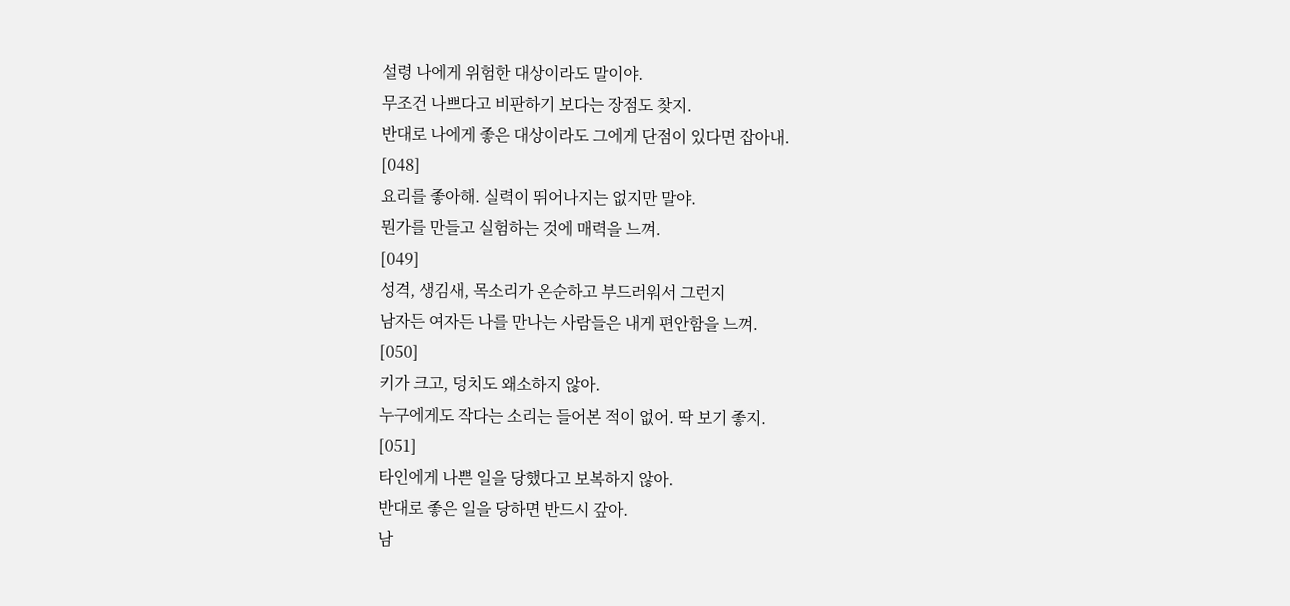설령 나에게 위험한 대상이라도 말이야.
무조건 나쁘다고 비판하기 보다는 장점도 찾지.
반대로 나에게 좋은 대상이라도 그에게 단점이 있다면 잡아내.
[048]
요리를 좋아해. 실력이 뛰어나지는 없지만 말야.
뭔가를 만들고 실험하는 것에 매력을 느껴.
[049]
성격, 생김새, 목소리가 온순하고 부드러워서 그런지
남자든 여자든 나를 만나는 사람들은 내게 편안함을 느껴.
[050]
키가 크고, 덩치도 왜소하지 않아.
누구에게도 작다는 소리는 들어본 적이 없어. 딱 보기 좋지.
[051]
타인에게 나쁜 일을 당했다고 보복하지 않아.
반대로 좋은 일을 당하면 반드시 갚아.
남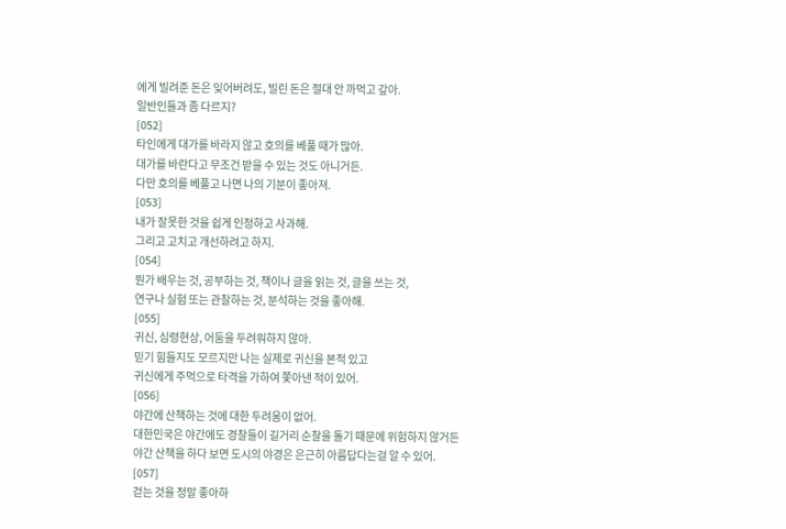에게 빌려준 돈은 잊어버려도, 빌린 돈은 절대 안 까먹고 갚아.
일반인들과 좀 다르지?
[052]
타인에게 대가를 바라지 않고 호의를 베풀 때가 많아.
대가를 바란다고 무조건 받을 수 있는 것도 아니거든.
다만 호의를 베풀고 나면 나의 기분이 좋아져.
[053]
내가 잘못한 것을 쉽게 인정하고 사과해.
그리고 고치고 개선하려고 하지.
[054]
뭔가 배우는 것, 공부하는 것, 책이나 글을 읽는 것, 글을 쓰는 것,
연구나 실험 또는 관찰하는 것, 분석하는 것을 좋아해.
[055]
귀신, 심령현상, 어둠을 두려워하지 않아.
믿기 힘들지도 모르지만 나는 실제로 귀신을 본적 있고
귀신에게 주먹으로 타격을 가하여 쫓아낸 적이 있어.
[056]
야간에 산책하는 것에 대한 두려움이 없어.
대한민국은 야간에도 경찰들이 길거리 순찰을 돌기 때문에 위험하지 않거든
야간 산책을 하다 보면 도시의 야경은 은근히 아름답다는걸 알 수 있어.
[057]
걷는 것을 정말 좋아하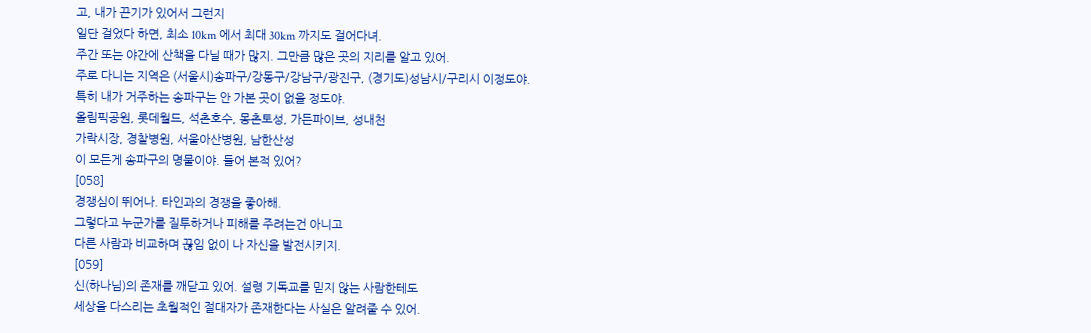고, 내가 끈기가 있어서 그런지
일단 걸었다 하면, 최소 10km 에서 최대 30km 까지도 걸어다녀.
주간 또는 야간에 산책을 다닐 때가 많지. 그만큼 많은 곳의 지리를 알고 있어.
주로 다니는 지역은 (서울시)송파구/강동구/강남구/광진구, (경기도)성남시/구리시 이정도야.
특히 내가 거주하는 송파구는 안 가본 곳이 없을 정도야.
올림픽공원, 롯데월드, 석촌호수, 몽촌토성, 가든파이브, 성내천
가락시장, 경찰병원, 서울아산병원, 남한산성
이 모든게 송파구의 명물이야. 들어 본적 있어?
[058]
경쟁심이 뛰어나. 타인과의 경쟁을 좋아해.
그렇다고 누군가를 질투하거나 피해를 주려는건 아니고
다른 사람과 비교하며 끊임 없이 나 자신을 발전시키지.
[059]
신(하나님)의 존재를 깨닫고 있어. 설령 기독교를 믿지 않는 사람한테도
세상을 다스리는 초월적인 절대자가 존재한다는 사실은 알려줄 수 있어.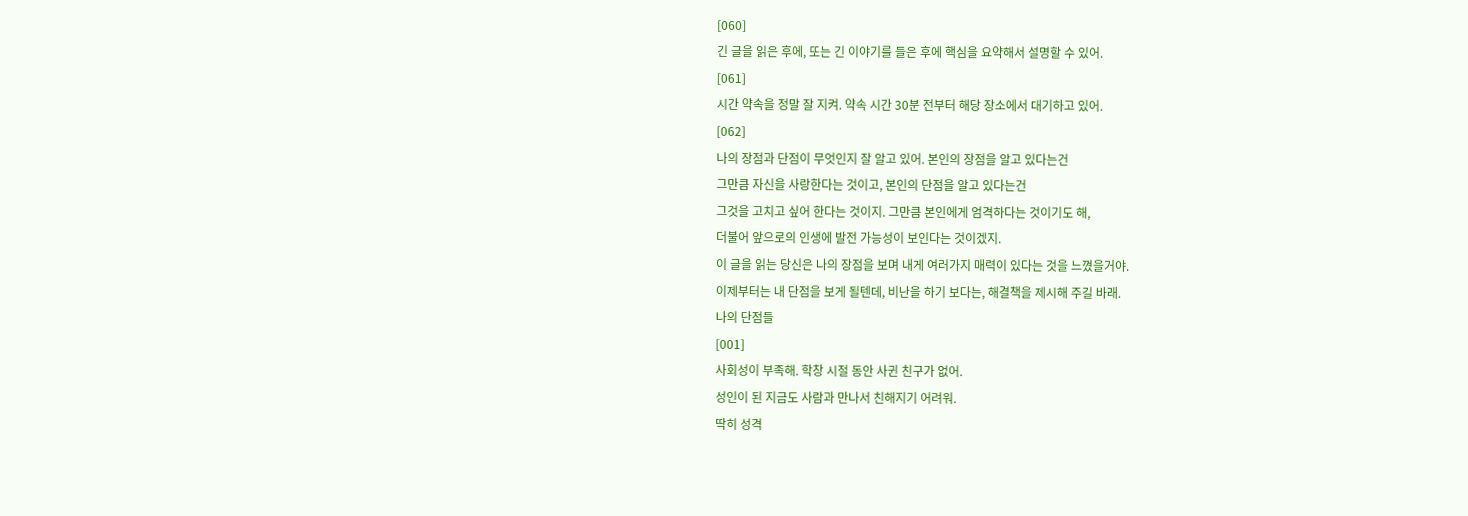[060]
긴 글을 읽은 후에, 또는 긴 이야기를 들은 후에 핵심을 요약해서 설명할 수 있어.
[061]
시간 약속을 정말 잘 지켜. 약속 시간 30분 전부터 해당 장소에서 대기하고 있어.
[062]
나의 장점과 단점이 무엇인지 잘 알고 있어. 본인의 장점을 알고 있다는건
그만큼 자신을 사랑한다는 것이고, 본인의 단점을 알고 있다는건
그것을 고치고 싶어 한다는 것이지. 그만큼 본인에게 엄격하다는 것이기도 해,
더불어 앞으로의 인생에 발전 가능성이 보인다는 것이겠지.
이 글을 읽는 당신은 나의 장점을 보며 내게 여러가지 매력이 있다는 것을 느꼈을거야.
이제부터는 내 단점을 보게 될텐데, 비난을 하기 보다는, 해결책을 제시해 주길 바래.
나의 단점들
[001]
사회성이 부족해. 학창 시절 동안 사귄 친구가 없어.
성인이 된 지금도 사람과 만나서 친해지기 어려워.
딱히 성격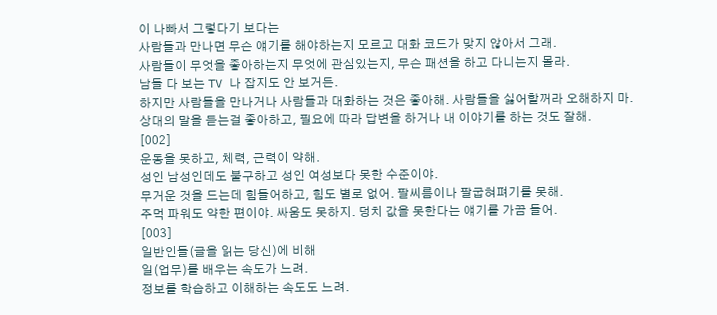이 나빠서 그렇다기 보다는
사람들과 만나면 무슨 얘기를 해야하는지 모르고 대화 코드가 맞지 않아서 그래.
사람들이 무엇을 좋아하는지 무엇에 관심있는지, 무슨 패션을 하고 다니는지 몰라.
남들 다 보는 TV 나 잡지도 안 보거든.
하지만 사람들을 만나거나 사람들과 대화하는 것은 좋아해. 사람들을 싫어할꺼라 오해하지 마.
상대의 말을 듣는걸 좋아하고, 필요에 따라 답변을 하거나 내 이야기를 하는 것도 잘해.
[002]
운동을 못하고, 체력, 근력이 약해.
성인 남성인데도 불구하고 성인 여성보다 못한 수준이야.
무거운 것을 드는데 힘들어하고, 힘도 별로 없어. 팔씨름이나 팔굽혀펴기를 못해.
주먹 파워도 약한 편이야. 싸움도 못하지. 덩치 값을 못한다는 얘기를 가끔 들어.
[003]
일반인들(글을 읽는 당신)에 비해
일(업무)를 배우는 속도가 느려.
정보를 학습하고 이해하는 속도도 느려.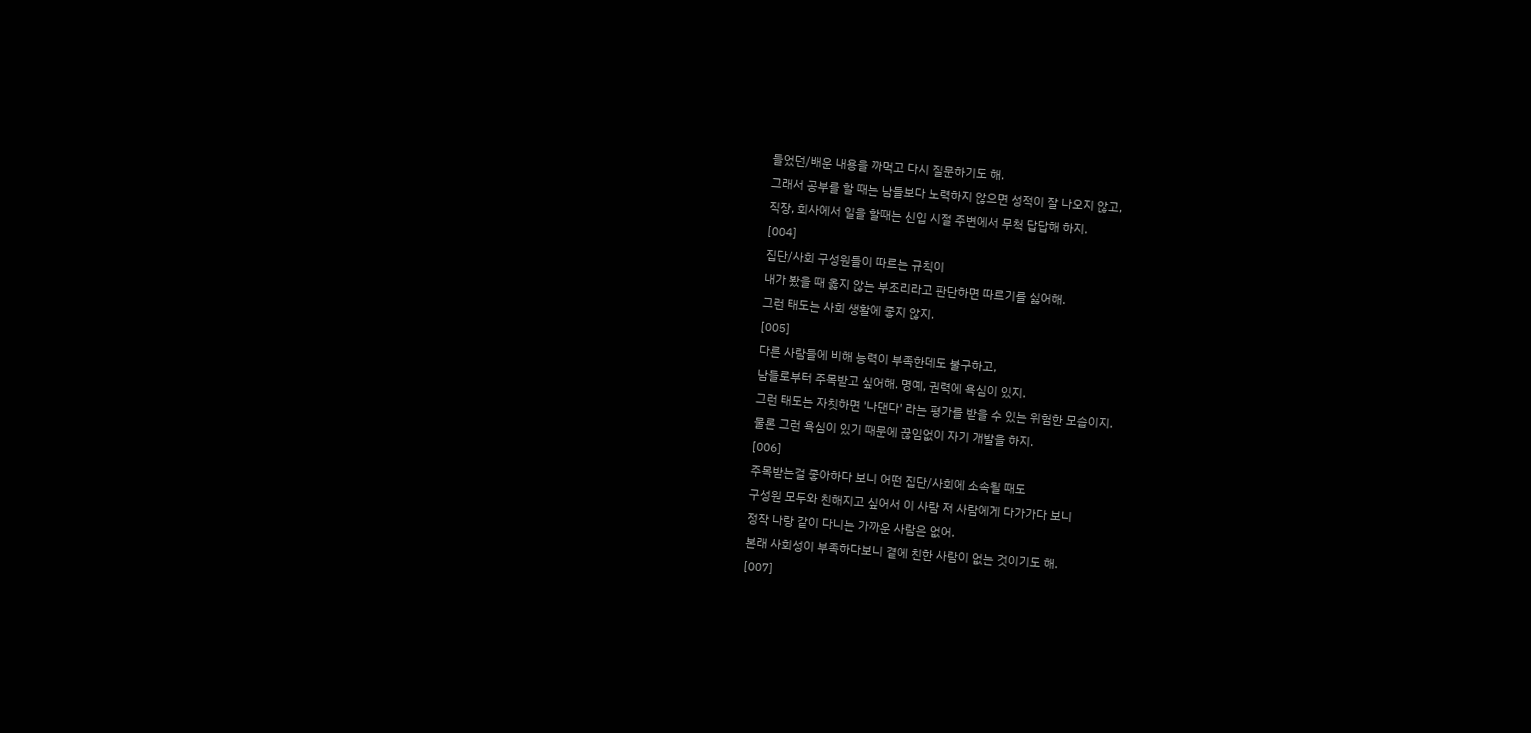들었던/배운 내용을 까먹고 다시 질문하기도 해.
그래서 공부를 할 때는 남들보다 노력하지 않으면 성적이 잘 나오지 않고,
직장, 회사에서 일을 할때는 신입 시절 주변에서 무척 답답해 하지.
[004]
집단/사회 구성원들이 따르는 규칙이
내가 봤을 때 옳지 않는 부조리라고 판단하면 따르기를 싫어해.
그런 태도는 사회 생활에 좋지 않지.
[005]
다른 사람들에 비해 능력이 부족한데도 불구하고,
남들로부터 주목받고 싶어해. 명예, 권력에 욕심이 있지.
그런 태도는 자칫하면 '나댄다' 라는 평가를 받을 수 있는 위험한 모습이지.
물론 그런 욕심이 있기 때문에 끊임없이 자기 개발을 하지.
[006]
주목받는걸 좋아하다 보니 어떤 집단/사회에 소속될 때도
구성원 모두와 친해지고 싶어서 이 사람 저 사람에게 다가가다 보니
정작 나랑 같이 다니는 가까운 사람은 없어.
본래 사회성이 부족하다보니 곁에 친한 사람이 없는 것이기도 해.
[007]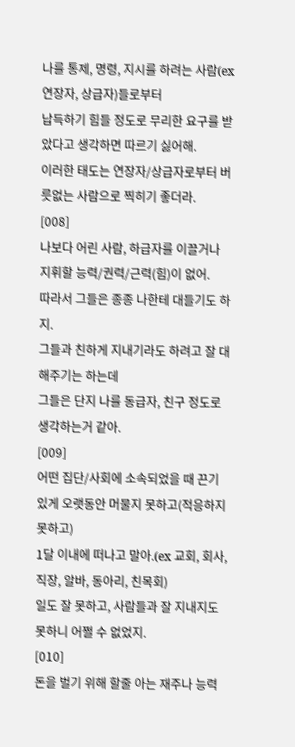나를 통제, 명령, 지시를 하려는 사람(ex 연장자, 상급자)들로부터
납득하기 힘들 정도로 무리한 요구를 받았다고 생각하면 따르기 싫어해.
이러한 태도는 연장자/상급자로부터 버릇없는 사람으로 찍히기 좋더라.
[008]
나보다 어린 사람, 하급자를 이끌거나 지휘할 능력/권력/근력(힘)이 없어.
따라서 그들은 종종 나한테 대들기도 하지.
그들과 친하게 지내기라도 하려고 잘 대해주기는 하는데
그들은 단지 나를 동급자, 친구 정도로 생각하는거 같아.
[009]
어떤 집단/사회에 소속되었을 때 끈기있게 오랫동안 머물지 못하고(적응하지 못하고)
1달 이내에 떠나고 말아.(ex 교회, 회사, 직장, 알바, 동아리, 친목회)
일도 잘 못하고, 사람들과 잘 지내지도 못하니 어쩔 수 없었지.
[010]
돈을 벌기 위해 할줄 아는 재주나 능력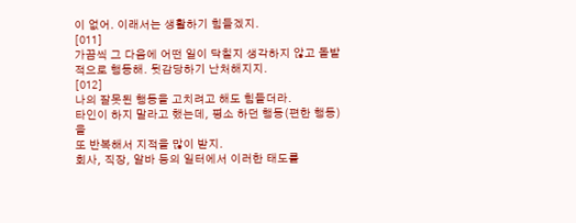이 없어. 이래서는 생활하기 힘들겠지.
[011]
가끔씩 그 다음에 어떤 일이 닥칠지 생각하지 않고 돌발적으로 행동해. 뒷감당하기 난처해지지.
[012]
나의 잘못된 행동을 고치려고 해도 힘들더라.
타인이 하지 말라고 했는데, 평소 하던 행동(편한 행동)을
또 반복해서 지적을 많이 받지.
회사, 직장, 알바 등의 일터에서 이러한 태도를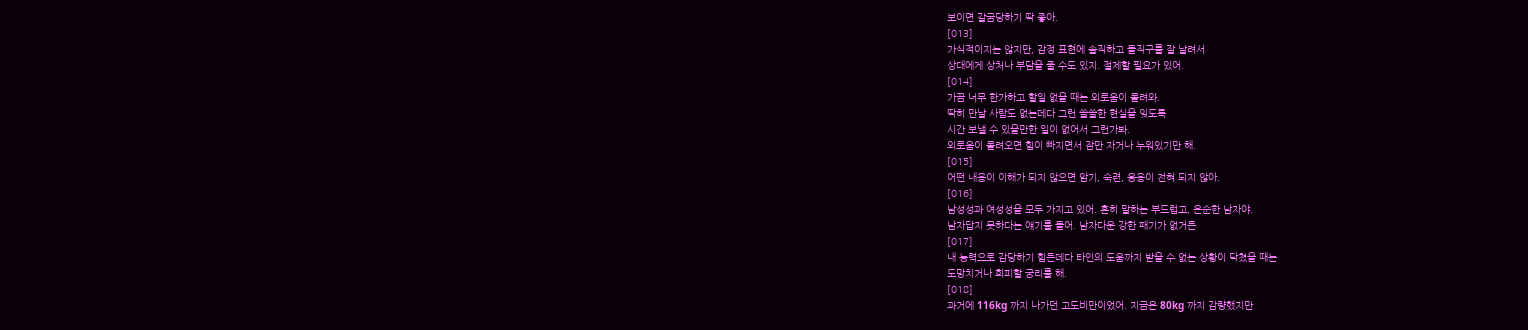보이면 갈굼당하기 딱 좋아.
[013]
가식적이지는 않지만, 감정 표현에 솔직하고 돌직구를 잘 날려서
상대에게 상처나 부담을 줄 수도 있지. 절제할 필요가 있어.
[014]
가끔 너무 한가하고 할일 없을 때는 외로움이 몰려와.
딱히 만날 사람도 없는데다 그런 쓸쓸한 현실을 잊도록
시간 보낼 수 있을만한 일이 없어서 그런가봐.
외로움이 몰려오면 힘이 빠지면서 잠만 자거나 누워있기만 해.
[015]
어떤 내용이 이해가 되지 않으면 암기, 숙련, 응용이 전혀 되지 않아.
[016]
남성성과 여성성을 모두 가지고 있어. 흔히 말하는 부드럽고, 온순한 남자야.
남자답지 못하다는 얘기를 들어. 남자다운 강한 패기가 없거든
[017]
내 능력으로 감당하기 힘든데다 타인의 도움까지 받을 수 없는 상황이 닥쳤을 때는
도망치거나 회피할 궁리를 해.
[018]
과거에 116kg 까지 나가던 고도비만이었어. 지금은 80kg 까지 감량했지만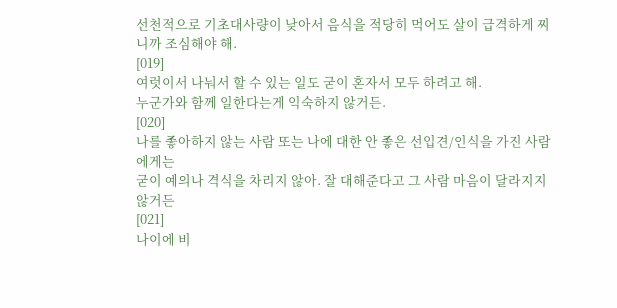선천적으로 기초대사량이 낮아서 음식을 적당히 먹어도 살이 급격하게 찌니까 조심해야 해.
[019]
여럿이서 나눠서 할 수 있는 일도 굳이 혼자서 모두 하려고 해.
누군가와 함께 일한다는게 익숙하지 않거든.
[020]
나를 좋아하지 않는 사람 또는 나에 대한 안 좋은 선입견/인식을 가진 사람에게는
굳이 예의나 격식을 차리지 않아. 잘 대해준다고 그 사람 마음이 달라지지 않거든
[021]
나이에 비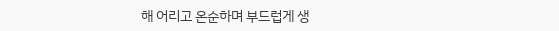해 어리고 온순하며 부드럽게 생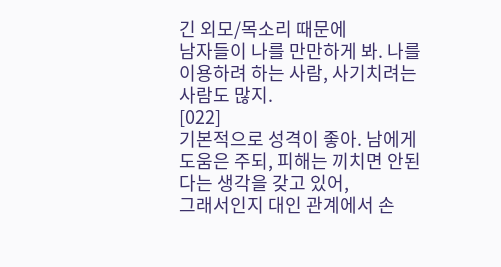긴 외모/목소리 때문에
남자들이 나를 만만하게 봐. 나를 이용하려 하는 사람, 사기치려는 사람도 많지.
[022]
기본적으로 성격이 좋아. 남에게 도움은 주되, 피해는 끼치면 안된다는 생각을 갖고 있어,
그래서인지 대인 관계에서 손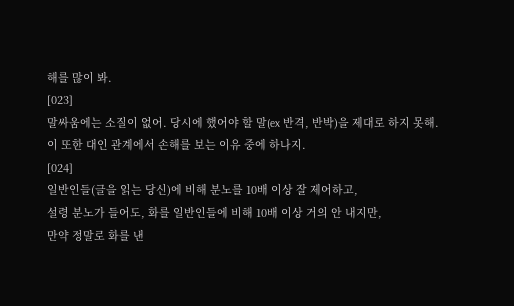해를 많이 봐.
[023]
말싸움에는 소질이 없어. 당시에 했어야 할 말(ex 반격, 반박)을 제대로 하지 못해.
이 또한 대인 관계에서 손해를 보는 이유 중에 하나지.
[024]
일반인들(글을 읽는 당신)에 비해 분노를 10배 이상 잘 제어하고,
설령 분노가 들어도, 화를 일반인들에 비해 10배 이상 거의 안 내지만,
만약 정말로 화를 낸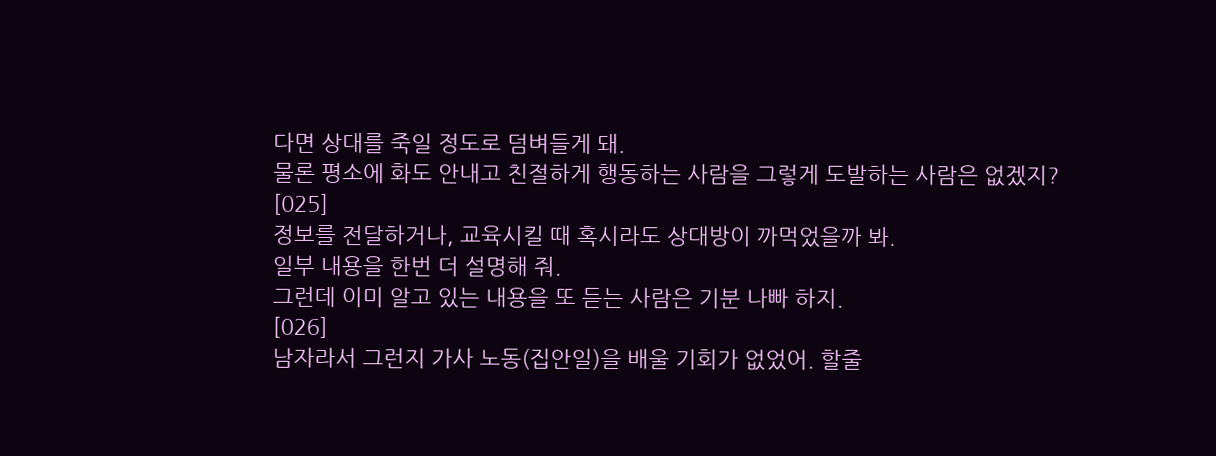다면 상대를 죽일 정도로 덤벼들게 돼.
물론 평소에 화도 안내고 친절하게 행동하는 사람을 그렇게 도발하는 사람은 없겠지?
[025]
정보를 전달하거나, 교육시킬 때 혹시라도 상대방이 까먹었을까 봐.
일부 내용을 한번 더 설명해 줘.
그런데 이미 알고 있는 내용을 또 듣는 사람은 기분 나빠 하지.
[026]
남자라서 그런지 가사 노동(집안일)을 배울 기회가 없었어. 할줄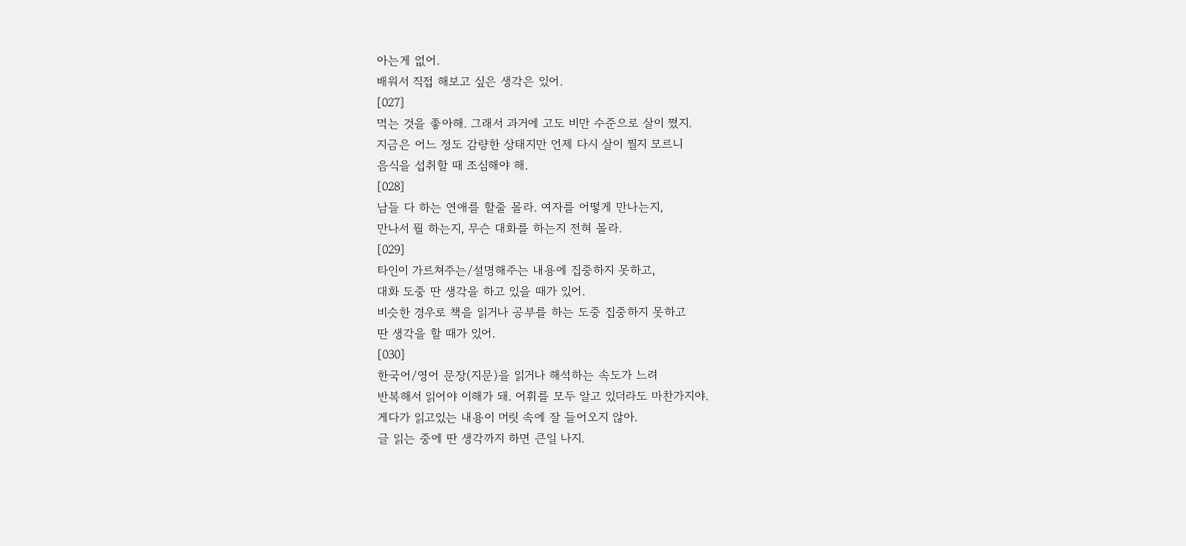아는게 없어.
배워서 직접 해보고 싶은 생각은 있어.
[027]
먹는 것을 좋아해. 그래서 과거에 고도 비만 수준으로 살이 쪘지.
지금은 어느 정도 감량한 상태지만 언제 다시 살이 찔지 모르니
음식을 섭취할 때 조심해야 해.
[028]
남들 다 하는 연애를 할줄 몰라. 여자를 어떻게 만나는지,
만나서 뭘 하는지, 무슨 대화를 하는지 전혀 몰라.
[029]
타인이 가르쳐주는/설명해주는 내용에 집중하지 못하고,
대화 도중 딴 생각을 하고 있을 때가 있어.
비슷한 경우로 책을 읽거나 공부를 하는 도중 집중하지 못하고
딴 생각을 할 때가 있어.
[030]
한국어/영어 문장(지문)을 읽거나 해석하는 속도가 느려
반복해서 읽어야 이해가 돼. 어휘를 모두 알고 있더라도 마찬가지야.
게다가 읽고있는 내용이 머릿 속에 잘 들어오지 않아.
글 읽는 중에 딴 생각까지 하면 큰일 나지.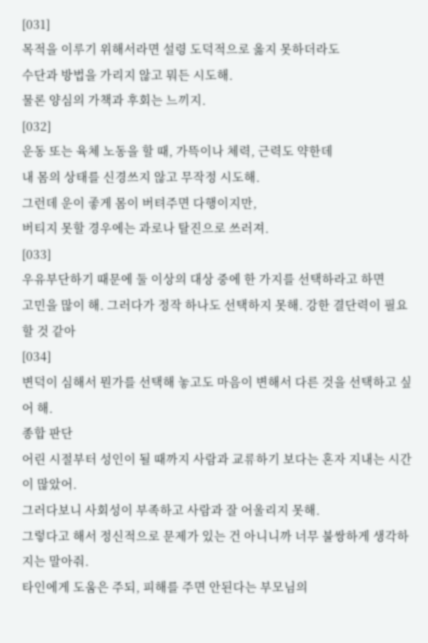[031]
목적을 이루기 위해서라면 설령 도덕적으로 옳지 못하더라도
수단과 방법을 가리지 않고 뭐든 시도해.
물론 양심의 가책과 후회는 느끼지.
[032]
운동 또는 육체 노동을 할 때, 가뜩이나 체력, 근력도 약한데
내 몸의 상태를 신경쓰지 않고 무작정 시도해.
그런데 운이 좋게 몸이 버텨주면 다행이지만,
버티지 못할 경우에는 과로나 탈진으로 쓰러져.
[033]
우유부단하기 때문에 둘 이상의 대상 중에 한 가지를 선택하라고 하면
고민을 많이 해. 그러다가 정작 하나도 선택하지 못해. 강한 결단력이 필요할 것 같아
[034]
변덕이 심해서 뭔가를 선택해 놓고도 마음이 변해서 다른 것을 선택하고 싶어 해.
종합 판단
어린 시절부터 성인이 될 때까지 사람과 교류하기 보다는 혼자 지내는 시간이 많았어.
그러다보니 사회성이 부족하고 사람과 잘 어울리지 못해.
그렇다고 해서 정신적으로 문제가 있는 건 아니니까 너무 불쌍하게 생각하지는 말아줘.
타인에게 도움은 주되, 피해를 주면 안된다는 부모님의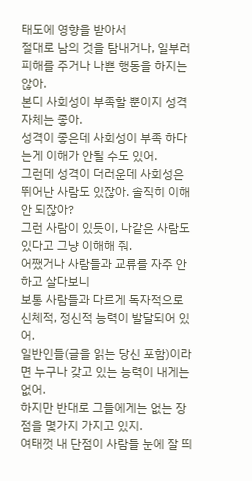태도에 영향을 받아서
절대로 남의 것을 탐내거나, 일부러 피해를 주거나 나쁜 행동을 하지는 않아.
본디 사회성이 부족할 뿐이지 성격 자체는 좋아.
성격이 좋은데 사회성이 부족 하다는게 이해가 안될 수도 있어.
그런데 성격이 더러운데 사회성은 뛰어난 사람도 있잖아. 솔직히 이해 안 되잖아?
그런 사람이 있듯이, 나같은 사람도 있다고 그냥 이해해 줘.
어쨌거나 사람들과 교류를 자주 안하고 살다보니
보통 사람들과 다르게 독자적으로 신체적, 정신적 능력이 발달되어 있어.
일반인들(글을 읽는 당신 포함)이라면 누구나 갖고 있는 능력이 내게는 없어.
하지만 반대로 그들에게는 없는 장점을 몇가지 가지고 있지.
여태껏 내 단점이 사람들 눈에 잘 띄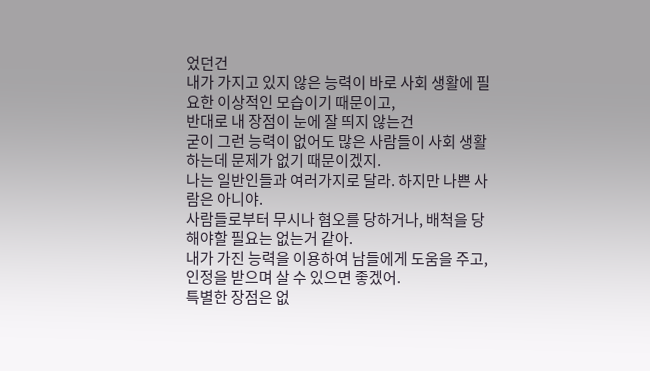었던건
내가 가지고 있지 않은 능력이 바로 사회 생활에 필요한 이상적인 모습이기 때문이고,
반대로 내 장점이 눈에 잘 띄지 않는건
굳이 그런 능력이 없어도 많은 사람들이 사회 생활하는데 문제가 없기 때문이겠지.
나는 일반인들과 여러가지로 달라. 하지만 나쁜 사람은 아니야.
사람들로부터 무시나 혐오를 당하거나, 배척을 당해야할 필요는 없는거 같아.
내가 가진 능력을 이용하여 남들에게 도움을 주고, 인정을 받으며 살 수 있으면 좋겠어.
특별한 장점은 없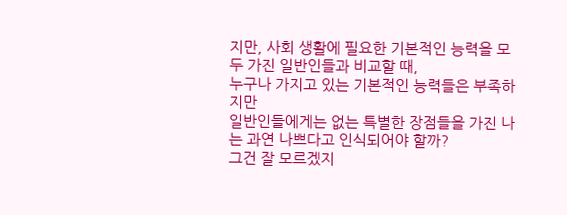지만, 사회 생활에 필요한 기본적인 능력을 모두 가진 일반인들과 비교할 때,
누구나 가지고 있는 기본적인 능력들은 부족하지만
일반인들에게는 없는 특별한 장점들을 가진 나는 과연 나쁘다고 인식되어야 할까?
그건 잘 모르겠지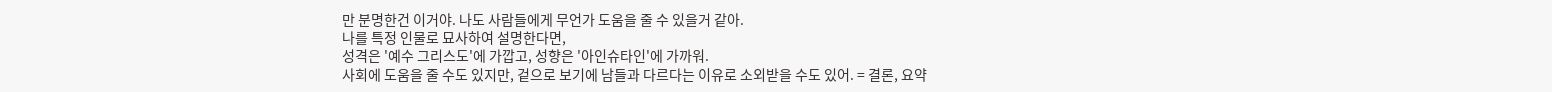만 분명한건 이거야. 나도 사람들에게 무언가 도움을 줄 수 있을거 같아.
나를 특정 인물로 묘사하여 설명한다면,
성격은 '예수 그리스도'에 가깝고, 성향은 '아인슈타인'에 가까워.
사회에 도움을 줄 수도 있지만, 겉으로 보기에 남들과 다르다는 이유로 소외받을 수도 있어. = 결론, 요약